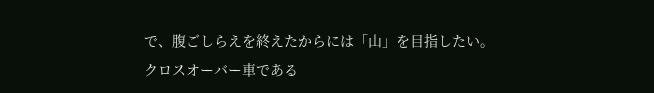で、腹ごしらえを終えたからには「山」を目指したい。
クロスオーバー車である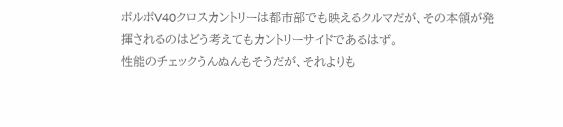ボルボV40クロスカントリーは都市部でも映えるクルマだが、その本領が発揮されるのはどう考えてもカントリーサイドであるはず。
性能のチェックうんぬんもそうだが、それよりも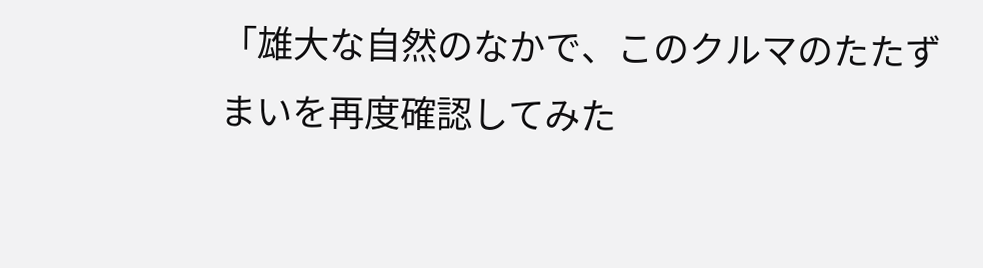「雄大な自然のなかで、このクルマのたたずまいを再度確認してみた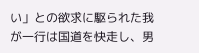い」との欲求に駆られた我が一行は国道を快走し、男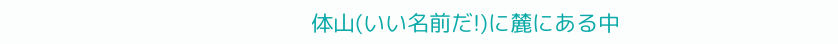体山(いい名前だ!)に麓にある中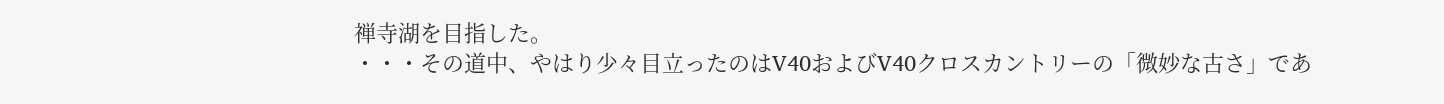禅寺湖を目指した。
・・・その道中、やはり少々目立ったのはV40およびV40クロスカントリーの「微妙な古さ」であ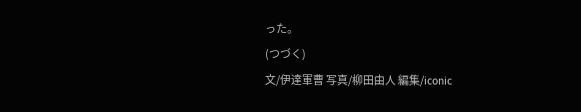った。
(つづく)
文/伊達軍曹 写真/柳田由人 編集/iconic